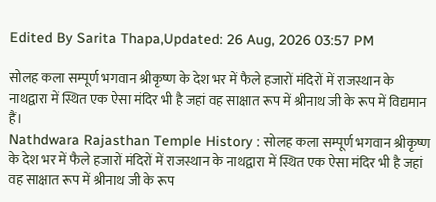Edited By Sarita Thapa,Updated: 26 Aug, 2026 03:57 PM

सोलह कला सम्पूर्ण भगवान श्रीकृष्ण के देश भर में फैले हजारों मंदिरों में राजस्थान के नाथद्वारा में स्थित एक ऐसा मंदिर भी है जहां वह साक्षात रूप में श्रीनाथ जी के रूप में विद्यमान हैं।
Nathdwara Rajasthan Temple History : सोलह कला सम्पूर्ण भगवान श्रीकृष्ण के देश भर में फैले हजारों मंदिरों में राजस्थान के नाथद्वारा में स्थित एक ऐसा मंदिर भी है जहां वह साक्षात रूप में श्रीनाथ जी के रूप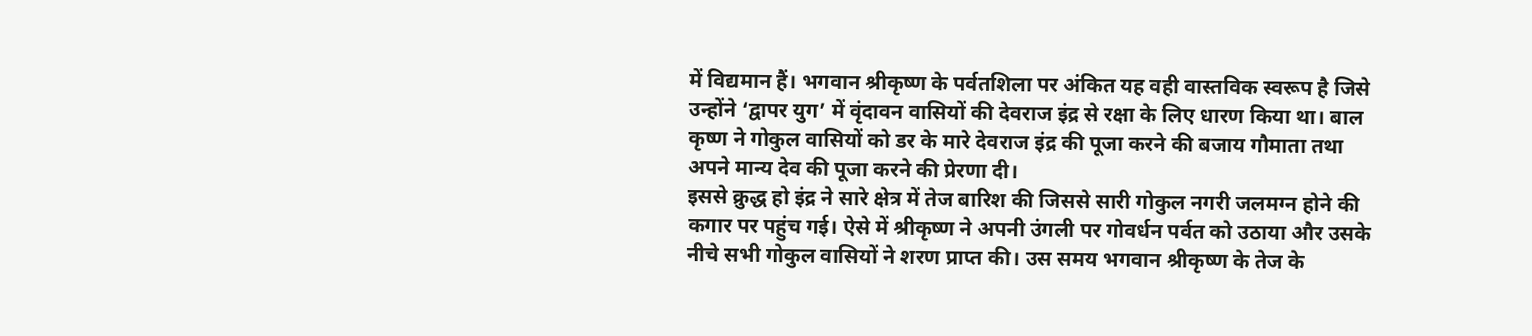में विद्यमान हैं। भगवान श्रीकृष्ण के पर्वतशिला पर अंकित यह वही वास्तविक स्वरूप है जिसे उन्होंने ‘द्वापर युग’ में वृंदावन वासियों की देवराज इंद्र से रक्षा के लिए धारण किया था। बाल कृष्ण ने गोकुल वासियों को डर के मारे देवराज इंद्र की पूजा करने की बजाय गौमाता तथा अपने मान्य देव की पूजा करने की प्रेरणा दी।
इससे क्रुद्ध हो इंद्र ने सारे क्षेत्र में तेज बारिश की जिससे सारी गोकुल नगरी जलमग्न होने की कगार पर पहुंच गई। ऐसे में श्रीकृष्ण ने अपनी उंगली पर गोवर्धन पर्वत को उठाया और उसके नीचे सभी गोकुल वासियों ने शरण प्राप्त की। उस समय भगवान श्रीकृष्ण के तेज के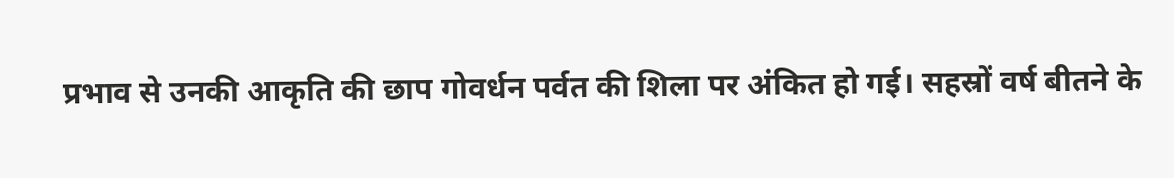प्रभाव से उनकी आकृति की छाप गोवर्धन पर्वत की शिला पर अंकित हो गई। सहस्रों वर्ष बीतने के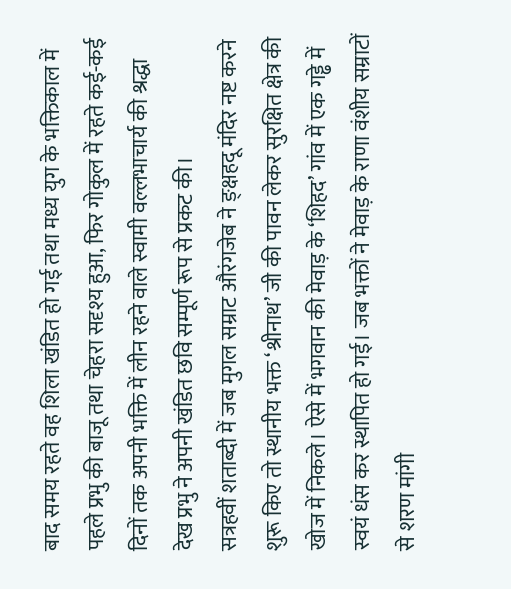बाद समय रहते वह शिला खंडित हो गई तथा मध्य युग के भक्तिकाल में पहले प्रभु की बाजू तथा चेहरा सदृश्य हुआ, फिर गोकुल में रहते कई-कई दिनों तक अपनी भक्ति में लीन रहने वाले स्वामी वल्लभाचार्य की श्रद्धा देख प्रभु ने अपनी खंडित छवि सम्पूर्ण रूप से प्रकट की।
सत्रहवीं शताब्दी में जब मुगल सम्राट औरंगजेब ने ङ्क्षहदू मंदिर नष्ट करने शुरू किए तो स्थानीय भक्त ‘श्रीनाथ’ जी की पावन लेकर सुरक्षित क्षेत्र की खोज में निकले। ऐसे में भगवान की मेवाड़ के ‘शिहद’ गांव में एक गड्ढे में स्वयं धंस कर स्थापित हो गई। जब भक्तों ने मेवाड़ के राणा वंशीय सम्राटों से शरण मांगी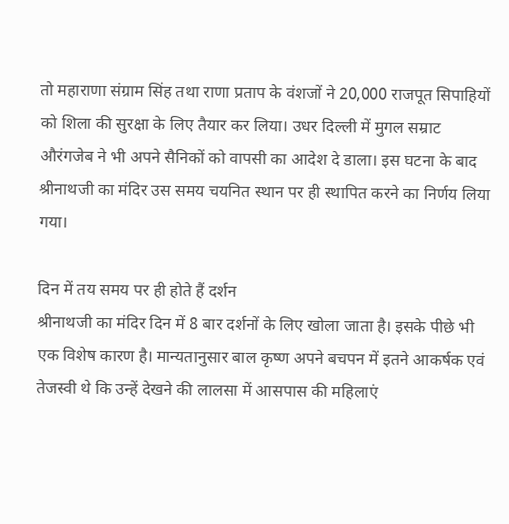तो महाराणा संग्राम सिंह तथा राणा प्रताप के वंशजों ने 20,000 राजपूत सिपाहियों को शिला की सुरक्षा के लिए तैयार कर लिया। उधर दिल्ली में मुगल सम्राट औरंगजेब ने भी अपने सैनिकों को वापसी का आदेश दे डाला। इस घटना के बाद श्रीनाथजी का मंदिर उस समय चयनित स्थान पर ही स्थापित करने का निर्णय लिया गया।

दिन में तय समय पर ही होते हैं दर्शन
श्रीनाथजी का मंदिर दिन में 8 बार दर्शनों के लिए खोला जाता है। इसके पीछे भी एक विशेष कारण है। मान्यतानुसार बाल कृष्ण अपने बचपन में इतने आकर्षक एवं तेजस्वी थे कि उन्हें देखने की लालसा में आसपास की महिलाएं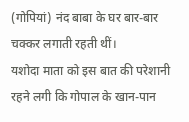(गोपियां) नंद बाबा के घर बार-बार चक्कर लगाती रहती थीं।
यशोदा माता को इस बात की परेशानी रहने लगी कि गोपाल के खान-पान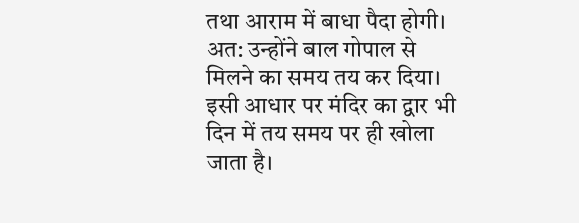तथा आराम में बाधा पैदा होगी। अत: उन्होंने बाल गोपाल से मिलने का समय तय कर दिया। इसी आधार पर मंदिर का द्वार भी दिन में तय समय पर ही खोला जाता है।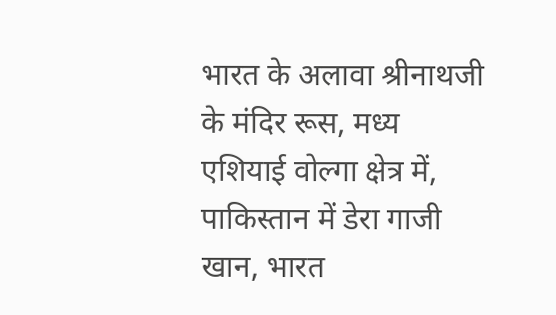भारत के अलावा श्रीनाथजी के मंदिर रूस, मध्य एशियाई वोल्गा क्षेत्र में, पाकिस्तान में डेरा गाजी खान, भारत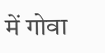में गोवा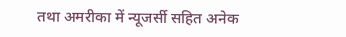तथा अमरीका में न्यूजर्सी सहित अनेक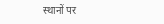स्थानों पर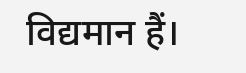विद्यमान हैं।